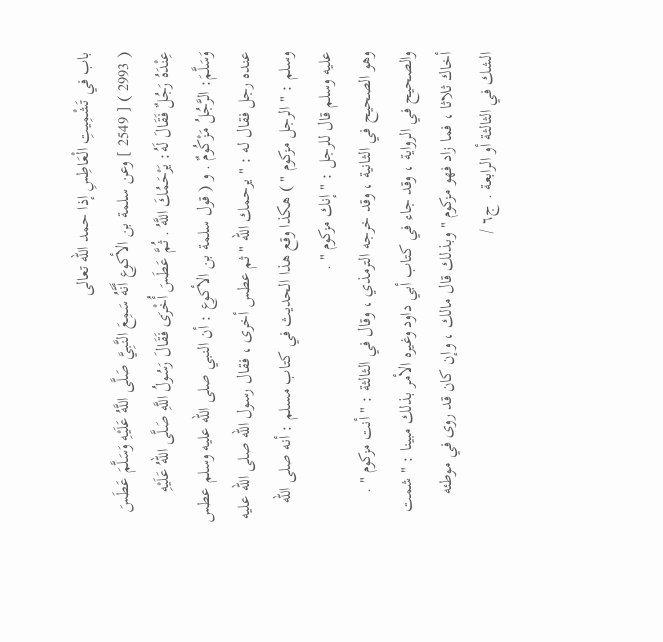باب في تَشْمِيتِ الْعَاطِسِ إذا حمد الله تعالى
( 2993 ) [ 2549 ] وعن سلمة بن الأكوع أَنَّهُ سَمِعَ النَّبِيَّ صَلَّى اللَّهُ عَلَيْهِ وَسَلَّمَ عَطَسَ عِنْدَهُ رَجُلٌ فَقَالَ لَهُ: يَرْحَمُكَ اللَّهُ . ثُمَّ عَطَسَ أُخْرَى فَقَالَ رَسُولُ اللَّهِ صَلَّى اللهُ عَلَيْهِ وَسَلَّمَ: الرَّجُلُ مَزْكُومٌ . و ( قول سلمة بن الأكوع : أن النبي صلى الله عليه وسلم عطس عنده رجل فقال له : " يرحمك الله " ثم عطس أخرى ، فقال رسول الله صلى الله عليه وسلم : " الرجل مزكوم " ) هكذا وقع هذا الحديث في كتاب مسلم : أنه صلى الله عليه وسلم قال للرجل : " إنك مزكوم " .
وهو الصحيح في الثانية ، وقد خرجه الترمذي ، وقال في الثالثة : " أنت مزكوم " . والصحيح في الرواية ، وقد جاء في كتاب أبي داود وغيره الأمر بذلك مبينا : " شمت أخاك ثلاثا ، فما زاد فهو مزكوم " وبذلك قال مالك ، وإن كان قد روى في موطئه الشك في الثالثة أو الرابعة . ج٦ /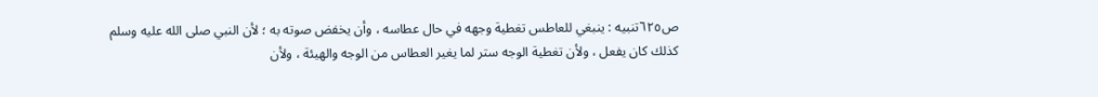ص٦٢٥تنبيه : ينبغي للعاطس تغطية وجهه في حال عطاسه ، وأن يخفض صوته به ؛ لأن النبي صلى الله عليه وسلم كذلك كان يفعل ، ولأن تغطية الوجه ستر لما يغير العطاس من الوجه والهيئة ، ولأن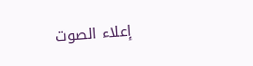إعلاء الصوت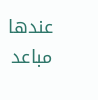عندها مباعد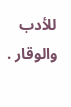للأدب والوقار .